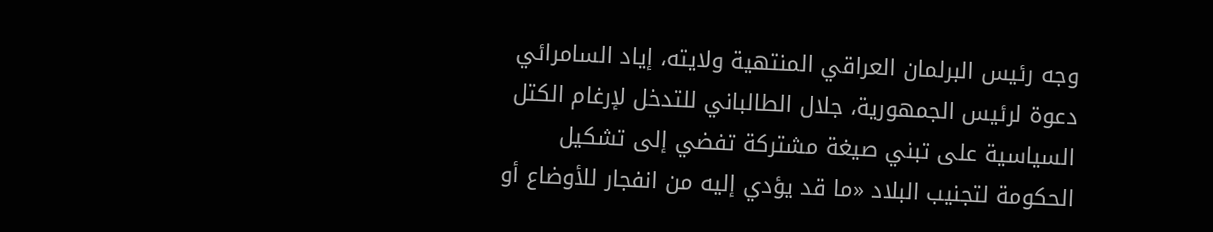وجه رئيس البرلمان العراقي المنتهية ولايته، إياد السامرائي دعوة لرئيس الجمهورية، جلال الطالباني للتدخل لإرغام الكتل السياسية على تبني صيغة مشتركة تفضي إلى تشكيل الحكومة لتجنيب البلاد «ما قد يؤدي إليه من انفجار للأوضاع أو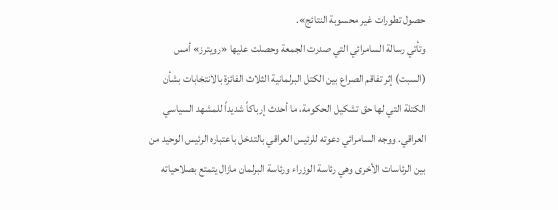حصول تطورات غير محسوبة النتائج».
وتأتي رسالة السامرائي التي صدرت الجمعة وحصلت عليها «رويترز» أمس (السبت) إثر تفاقم الصراع بين الكتل البرلمانية الثلاث الفائزة بالانتخابات بشأن الكتلة التي لها حق تشكيل الحكومة، ما أحدث إرباكاً شديداً للمشهد السياسي العراقي. ووجه السامرائي دعوته للرئيس العراقي بالتدخل باعتباره الرئيس الوحيد من بين الرئاسات الأخرى وهي رئاسة الوزراء ورئاسة البرلمان مازال يتمتع بصلاحياته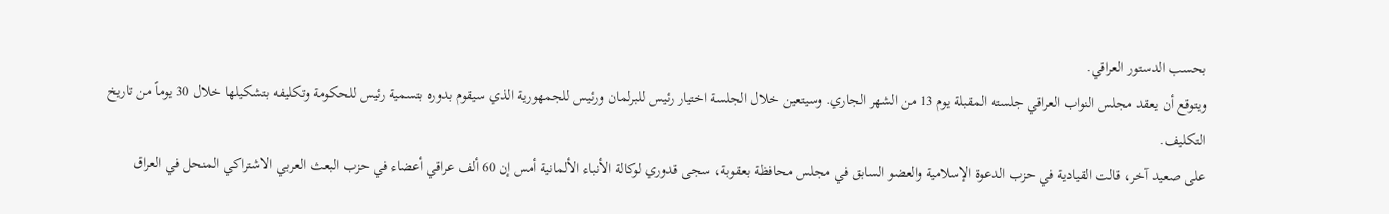بحسب الدستور العراقي.
ويتوقع أن يعقد مجلس النواب العراقي جلسته المقبلة يوم 13 من الشهر الجاري. وسيتعين خلال الجلسة اختيار رئيس للبرلمان ورئيس للجمهورية الذي سيقوم بدوره بتسمية رئيس للحكومة وتكليفه بتشكيلها خلال 30 يوماً من تاريخ التكليف.
على صعيد آخر، قالت القيادية في حزب الدعوة الإسلامية والعضو السابق في مجلس محافظة بعقوبة، سجى قدوري لوكالة الأنباء الألمانية أمس إن 60 ألف عراقي أعضاء في حزب البعث العربي الاشتراكي المنحل في العراق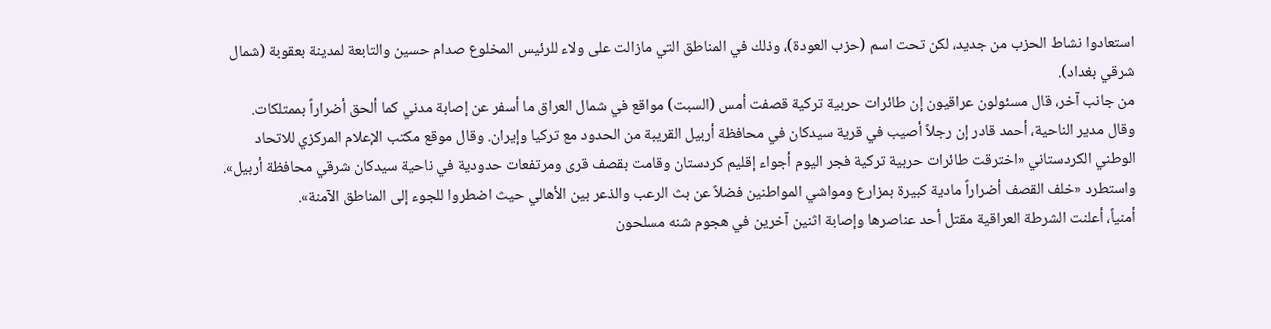استعادوا نشاط الحزب من جديد، لكن تحت اسم (حزب العودة)، وذلك في المناطق التي مازالت على ولاء للرئيس المخلوع صدام حسين والتابعة لمدينة بعقوبة (شمال شرقي بغداد).
من جانب آخر، قال مسئولون عراقيون إن طائرات حربية تركية قصفت أمس (السبت) مواقع في شمال العراق ما أسفر عن إصابة مدني كما ألحق أضراراً بممتلكات. وقال مدير الناحية، أحمد قادر إن رجلاً أصيب في قرية سيدكان في محافظة أربيل القريبة من الحدود مع تركيا وإيران. وقال موقع مكتب الإعلام المركزي للاتحاد الوطني الكردستاني «اخترقت طائرات حربية تركية فجر اليوم أجواء إقليم كردستان وقامت بقصف قرى ومرتفعات حدودية في ناحية سيدكان شرقي محافظة أربيل». واستطرد «خلف القصف أضراراً مادية كبيرة بمزارع ومواشي المواطنين فضلاً عن بث الرعب والذعر بين الأهالي حيث اضطروا للجوء إلى المناطق الآمنة».
أمنياً، أعلنت الشرطة العراقية مقتل أحد عناصرها وإصابة اثنين آخرين في هجوم شنه مسلحون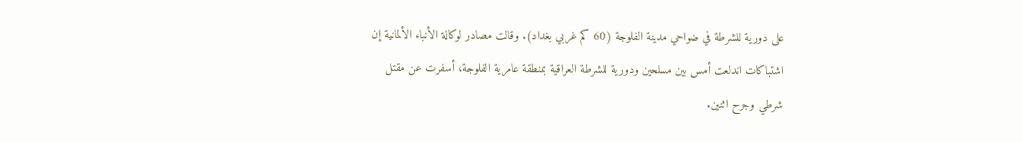على دورية للشرطة في ضواحي مدينة الفلوجة (60 كم غربي بغداد). وقالت مصادر لوكالة الأنباء الألمانية إن اشتباكات اندلعت أمس بين مسلحين ودورية للشرطة العراقية بمنطقة عامرية الفلوجة، أسفرت عن مقتل شرطي وجرح اثنين.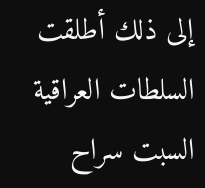إلى ذلك أطلقت السلطات العراقية السبت سراح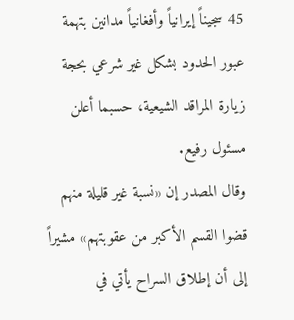45 سجيناً إيرانياً وأفغانياً مدانين بتهمة عبور الحدود بشكل غير شرعي بحجة زيارة المراقد الشيعية، حسبما أعلن مسئول رفيع.
وقال المصدر إن «نسبة غير قليلة منهم قضوا القسم الأكبر من عقوبتهم» مشيراً إلى أن إطلاق السراح يأتي في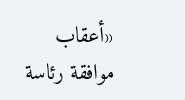«أعقاب موافقة رئاسة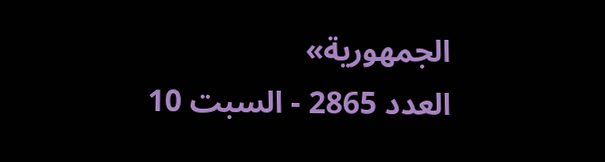الجمهورية»
العدد 2865 - السبت 10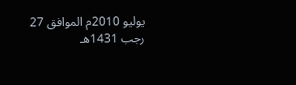يوليو 2010م الموافق 27 رجب 1431هـ